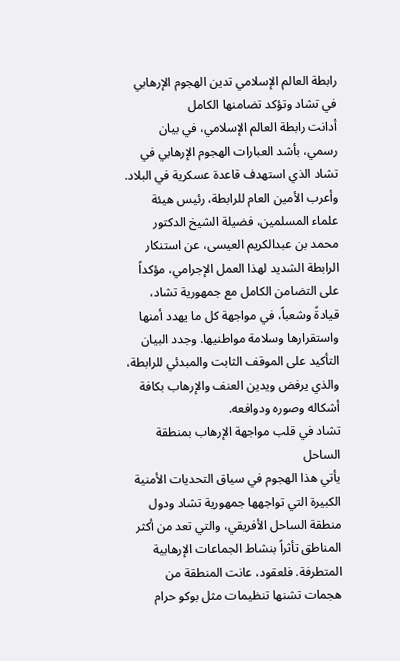رابطة العالم الإسلامي تدين الهجوم الإرهابي في تشاد وتؤكد تضامنها الكامل
أدانت رابطة العالم الإسلامي، في بيان رسمي، بأشد العبارات الهجوم الإرهابي في تشاد الذي استهدف قاعدة عسكرية في البلاد. وأعرب الأمين العام للرابطة، رئيس هيئة علماء المسلمين، فضيلة الشيخ الدكتور محمد بن عبدالكريم العيسى، عن استنكار الرابطة الشديد لهذا العمل الإجرامي، مؤكداً على التضامن الكامل مع جمهورية تشاد، قيادةً وشعباً، في مواجهة كل ما يهدد أمنها واستقرارها وسلامة مواطنيها. وجدد البيان التأكيد على الموقف الثابت والمبدئي للرابطة، والذي يرفض ويدين العنف والإرهاب بكافة أشكاله وصوره ودوافعه.
تشاد في قلب مواجهة الإرهاب بمنطقة الساحل
يأتي هذا الهجوم في سياق التحديات الأمنية الكبيرة التي تواجهها جمهورية تشاد ودول منطقة الساحل الأفريقي، والتي تعد من أكثر المناطق تأثراً بنشاط الجماعات الإرهابية المتطرفة. فلعقود، عانت المنطقة من هجمات تشنها تنظيمات مثل بوكو حرام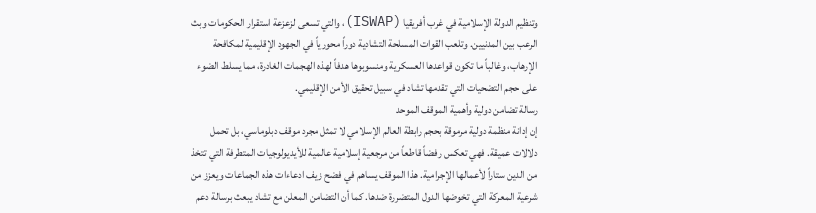وتنظيم الدولة الإسلامية في غرب أفريقيا (ISWAP)، والتي تسعى لزعزعة استقرار الحكومات وبث الرعب بين المدنيين. وتلعب القوات المسلحة التشادية دوراً محورياً في الجهود الإقليمية لمكافحة الإرهاب، وغالباً ما تكون قواعدها العسكرية ومنسوبوها هدفاً لهذه الهجمات الغادرة، مما يسلط الضوء على حجم التضحيات التي تقدمها تشاد في سبيل تحقيق الأمن الإقليمي.
رسالة تضامن دولية وأهمية الموقف الموحد
إن إدانة منظمة دولية مرموقة بحجم رابطة العالم الإسلامي لا تمثل مجرد موقف دبلوماسي، بل تحمل دلالات عميقة. فهي تعكس رفضاً قاطعاً من مرجعية إسلامية عالمية للأيديولوجيات المتطرفة التي تتخذ من الدين ستاراً لأعمالها الإجرامية. هذا الموقف يساهم في فضح زيف ادعاءات هذه الجماعات ويعزز من شرعية المعركة التي تخوضها الدول المتضررة ضدها. كما أن التضامن المعلن مع تشاد يبعث برسالة دعم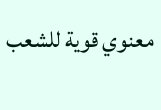معنوي قوية للشعب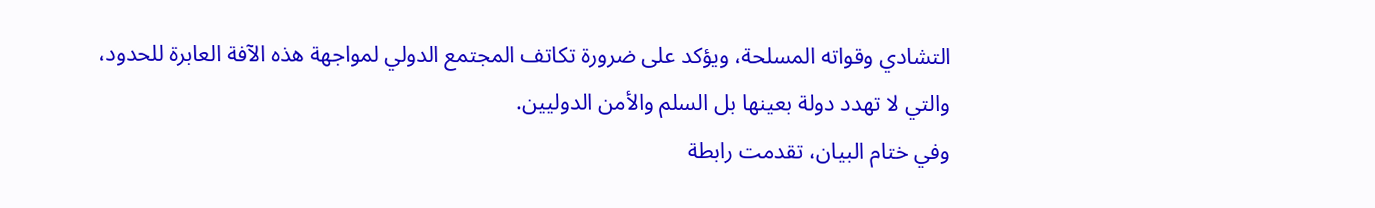التشادي وقواته المسلحة، ويؤكد على ضرورة تكاتف المجتمع الدولي لمواجهة هذه الآفة العابرة للحدود، والتي لا تهدد دولة بعينها بل السلم والأمن الدوليين.
وفي ختام البيان، تقدمت رابطة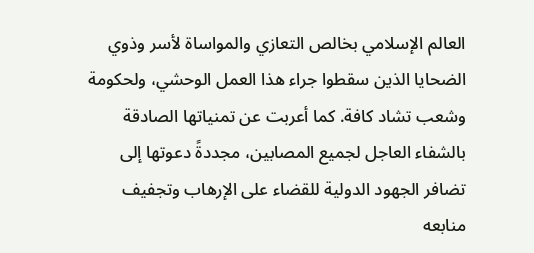العالم الإسلامي بخالص التعازي والمواساة لأسر وذوي الضحايا الذين سقطوا جراء هذا العمل الوحشي، ولحكومة وشعب تشاد كافة. كما أعربت عن تمنياتها الصادقة بالشفاء العاجل لجميع المصابين، مجددةً دعوتها إلى تضافر الجهود الدولية للقضاء على الإرهاب وتجفيف منابعه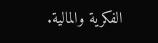الفكرية والمالية.